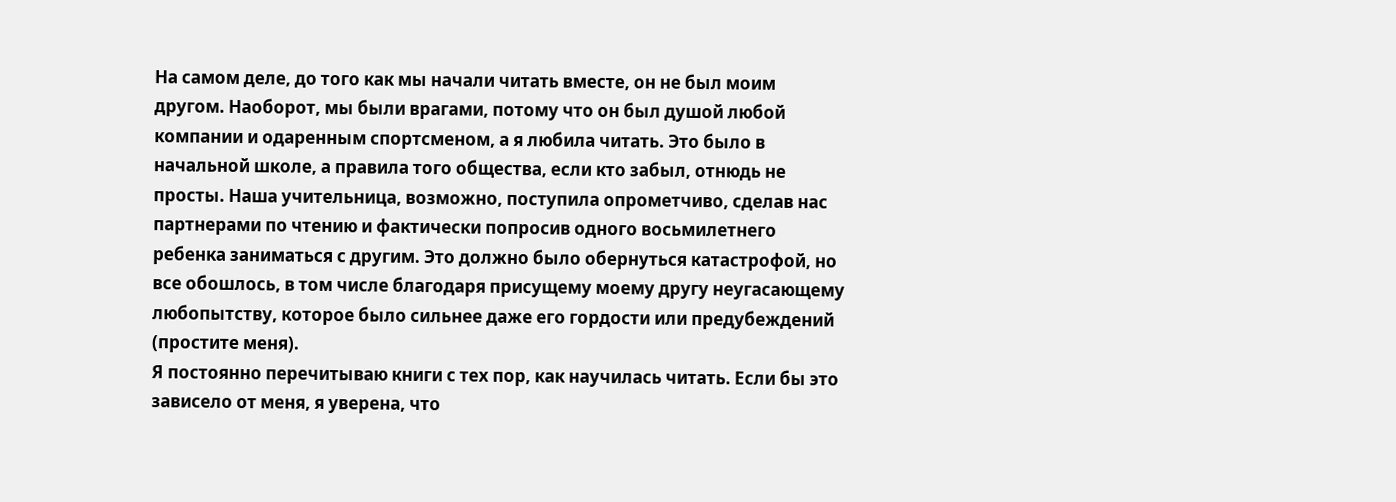На самом деле, до того как мы начали читать вместе, он не был моим другом. Наоборот, мы были врагами, потому что он был душой любой компании и одаренным спортсменом, а я любила читать. Это было в начальной школе, а правила того общества, если кто забыл, отнюдь не просты. Наша учительница, возможно, поступила опрометчиво, сделав нас партнерами по чтению и фактически попросив одного восьмилетнего ребенка заниматься с другим. Это должно было обернуться катастрофой, но все обошлось, в том числе благодаря присущему моему другу неугасающему любопытству, которое было сильнее даже его гордости или предубеждений (простите меня).
Я постоянно перечитываю книги с тех пор, как научилась читать. Если бы это зависело от меня, я уверена, что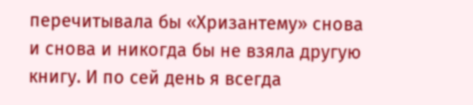перечитывала бы «Хризантему» снова и снова и никогда бы не взяла другую книгу. И по сей день я всегда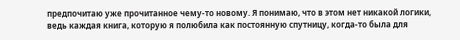предпочитаю уже прочитанное чему-то новому. Я понимаю, что в этом нет никакой логики, ведь каждая книга, которую я полюбила как постоянную спутницу, когда-то была для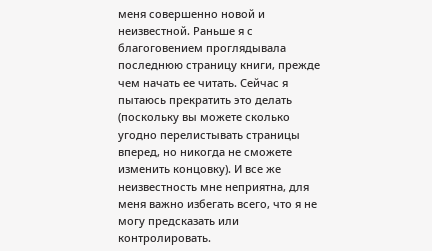меня совершенно новой и неизвестной. Раньше я с благоговением проглядывала последнюю страницу книги, прежде чем начать ее читать. Сейчас я пытаюсь прекратить это делать (поскольку вы можете сколько угодно перелистывать страницы вперед, но никогда не сможете изменить концовку). И все же неизвестность мне неприятна, для меня важно избегать всего, что я не могу предсказать или контролировать.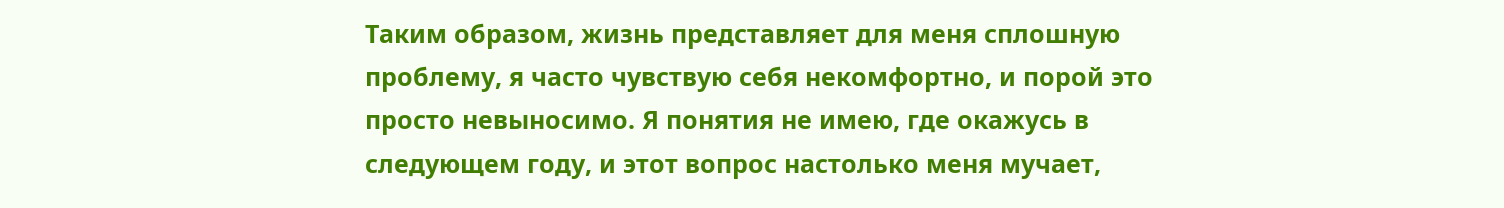Таким образом, жизнь представляет для меня сплошную проблему, я часто чувствую себя некомфортно, и порой это просто невыносимо. Я понятия не имею, где окажусь в следующем году, и этот вопрос настолько меня мучает,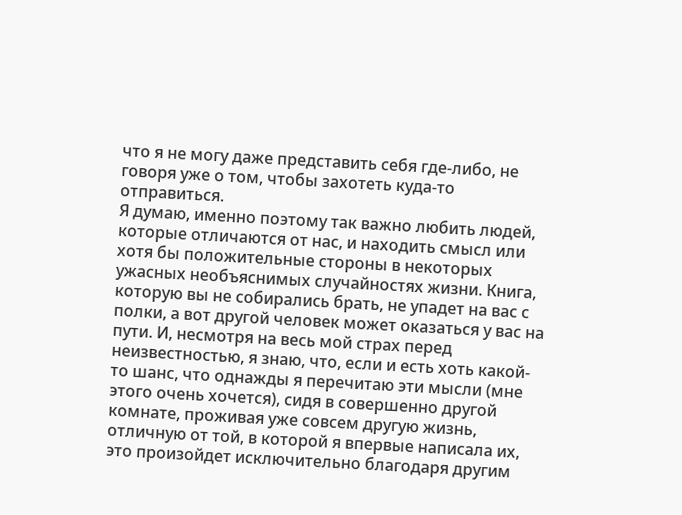что я не могу даже представить себя где-либо, не говоря уже о том, чтобы захотеть куда-то отправиться.
Я думаю, именно поэтому так важно любить людей, которые отличаются от нас, и находить смысл или хотя бы положительные стороны в некоторых ужасных необъяснимых случайностях жизни. Книга, которую вы не собирались брать, не упадет на вас с полки, а вот другой человек может оказаться у вас на пути. И, несмотря на весь мой страх перед неизвестностью, я знаю, что, если и есть хоть какой-то шанс, что однажды я перечитаю эти мысли (мне этого очень хочется), сидя в совершенно другой комнате, проживая уже совсем другую жизнь, отличную от той, в которой я впервые написала их, это произойдет исключительно благодаря другим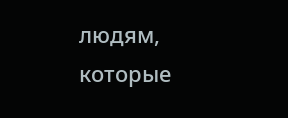людям, которые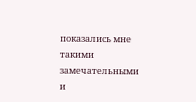показались мне такими замечательными и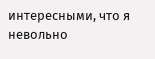интересными, что я невольно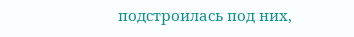подстроилась под них,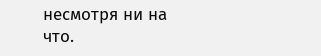несмотря ни на что.